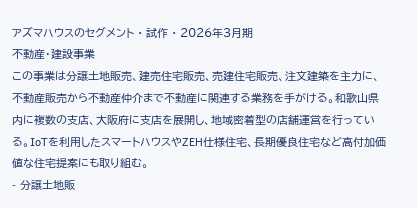アズマハウスのセグメント · 試作 · 2026年3月期
不動産・建設事業
この事業は分譲土地販売、建売住宅販売、売建住宅販売、注文建築を主力に、不動産販売から不動産仲介まで不動産に関連する業務を手がける。和歌山県内に複数の支店、大阪府に支店を展開し、地域密着型の店舗運営を行っている。IoTを利用したスマートハウスやZEH仕様住宅、長期優良住宅など高付加価値な住宅提案にも取り組む。
- 分譲土地販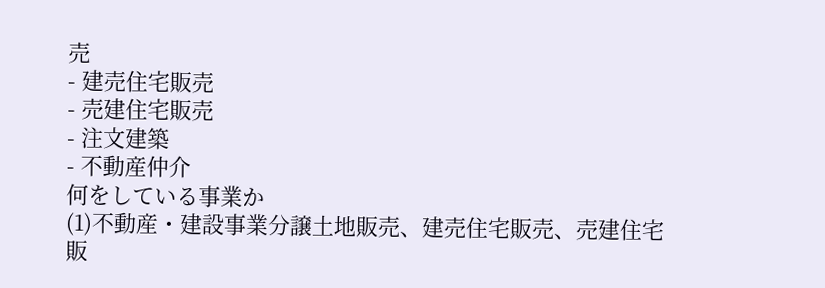売
- 建売住宅販売
- 売建住宅販売
- 注文建築
- 不動産仲介
何をしている事業か
(1)不動産・建設事業分譲土地販売、建売住宅販売、売建住宅販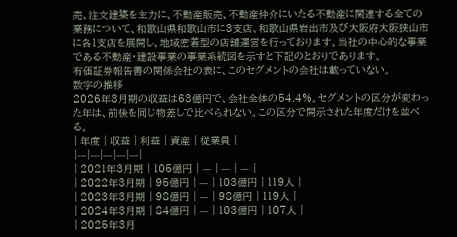売、注文建築を主力に、不動産販売、不動産仲介にいたる不動産に関連する全ての業務について、和歌山県和歌山市に3支店、和歌山県岩出市及び大阪府大阪狭山市に各1支店を展開し、地域密着型の店舗運営を行っております。当社の中心的な事業である不動産・建設事業の事業系統図を示すと下記のとおりであります。
有価証券報告書の関係会社の表に、このセグメントの会社は載っていない。
数字の推移
2026年3月期の収益は63億円で、会社全体の54.4%。セグメントの区分が変わった年は、前後を同じ物差しで比べられない。この区分で開示された年度だけを並べる。
| 年度 | 収益 | 利益 | 資産 | 従業員 |
|---|---|---|---|---|
| 2021年3月期 | 105億円 | — | — | — |
| 2022年3月期 | 95億円 | — | 103億円 | 119人 |
| 2023年3月期 | 98億円 | — | 98億円 | 119人 |
| 2024年3月期 | 84億円 | — | 103億円 | 107人 |
| 2025年3月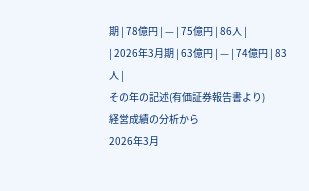期 | 78億円 | — | 75億円 | 86人 |
| 2026年3月期 | 63億円 | — | 74億円 | 83人 |
その年の記述(有価証券報告書より)
経営成績の分析から
2026年3月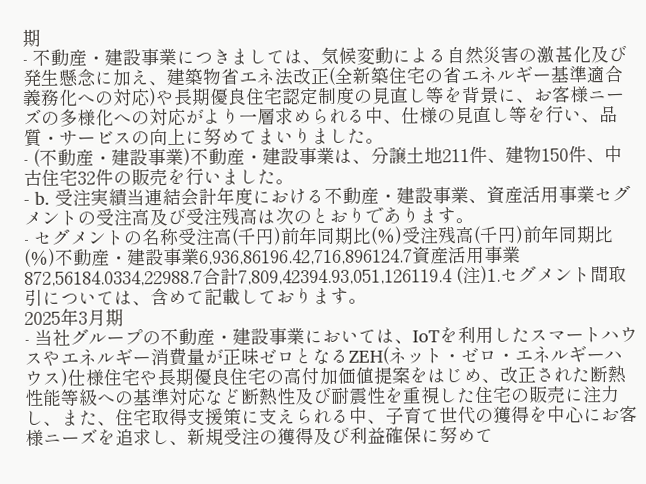期
- 不動産・建設事業につきましては、気候変動による自然災害の激甚化及び発生懸念に加え、建築物省エネ法改正(全新築住宅の省エネルギー基準適合義務化への対応)や長期優良住宅認定制度の見直し等を背景に、お客様ニーズの多様化への対応がより一層求められる中、仕様の見直し等を行い、品質・サービスの向上に努めてまいりました。
- (不動産・建設事業)不動産・建設事業は、分譲土地211件、建物150件、中古住宅32件の販売を行いました。
- b. 受注実績当連結会計年度における不動産・建設事業、資産活用事業セグメントの受注高及び受注残高は次のとおりであります。
- セグメントの名称受注高(千円)前年同期比(%)受注残高(千円)前年同期比(%)不動産・建設事業6,936,86196.42,716,896124.7資産活用事業872,56184.0334,22988.7合計7,809,42394.93,051,126119.4 (注)1.セグメント間取引については、含めて記載しております。
2025年3月期
- 当社グループの不動産・建設事業においては、IoTを利用したスマートハウスやエネルギー消費量が正味ゼロとなるZEH(ネット・ゼロ・エネルギーハウス)仕様住宅や長期優良住宅の高付加価値提案をはじめ、改正された断熱性能等級への基準対応など断熱性及び耐震性を重視した住宅の販売に注力し、また、住宅取得支援策に支えられる中、子育て世代の獲得を中心にお客様ニーズを追求し、新規受注の獲得及び利益確保に努めて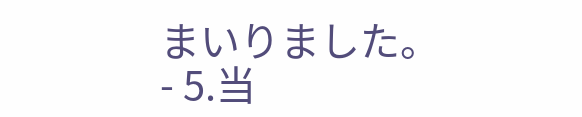まいりました。
- 5.当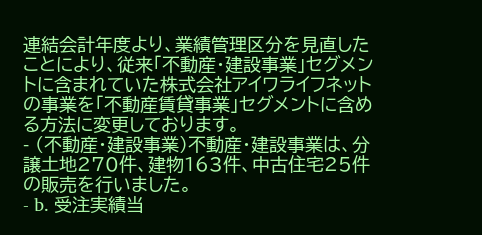連結会計年度より、業績管理区分を見直したことにより、従来「不動産・建設事業」セグメントに含まれていた株式会社アイワライフネットの事業を「不動産賃貸事業」セグメントに含める方法に変更しております。
- (不動産・建設事業)不動産・建設事業は、分譲土地270件、建物163件、中古住宅25件の販売を行いました。
- b. 受注実績当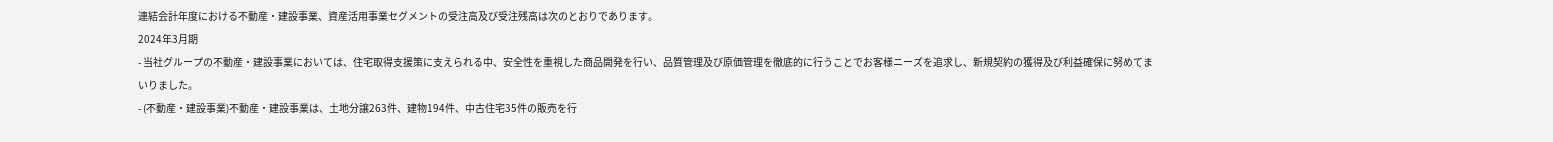連結会計年度における不動産・建設事業、資産活用事業セグメントの受注高及び受注残高は次のとおりであります。
2024年3月期
- 当社グループの不動産・建設事業においては、住宅取得支援策に支えられる中、安全性を重視した商品開発を行い、品質管理及び原価管理を徹底的に行うことでお客様ニーズを追求し、新規契約の獲得及び利益確保に努めてまいりました。
- (不動産・建設事業)不動産・建設事業は、土地分譲263件、建物194件、中古住宅35件の販売を行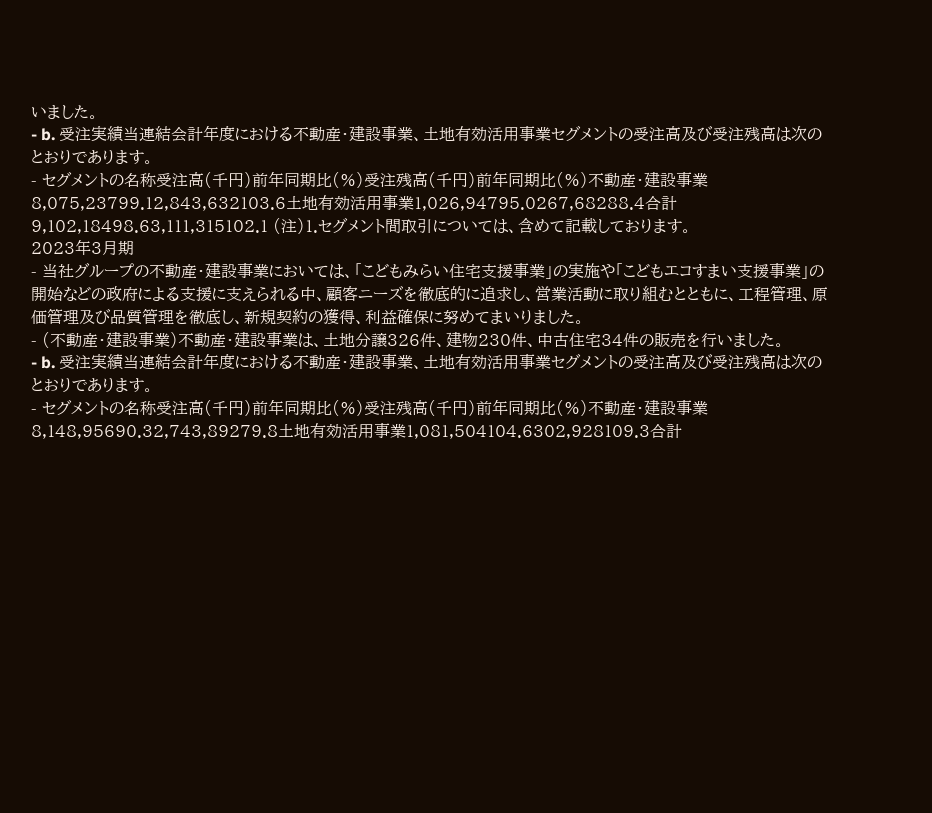いました。
- b. 受注実績当連結会計年度における不動産・建設事業、土地有効活用事業セグメントの受注高及び受注残高は次のとおりであります。
- セグメントの名称受注高(千円)前年同期比(%)受注残高(千円)前年同期比(%)不動産・建設事業8,075,23799.12,843,632103.6土地有効活用事業1,026,94795.0267,68288.4合計9,102,18498.63,111,315102.1 (注)1.セグメント間取引については、含めて記載しております。
2023年3月期
- 当社グループの不動産・建設事業においては、「こどもみらい住宅支援事業」の実施や「こどもエコすまい支援事業」の開始などの政府による支援に支えられる中、顧客ニーズを徹底的に追求し、営業活動に取り組むとともに、工程管理、原価管理及び品質管理を徹底し、新規契約の獲得、利益確保に努めてまいりました。
- (不動産・建設事業)不動産・建設事業は、土地分譲326件、建物230件、中古住宅34件の販売を行いました。
- b. 受注実績当連結会計年度における不動産・建設事業、土地有効活用事業セグメントの受注高及び受注残高は次のとおりであります。
- セグメントの名称受注高(千円)前年同期比(%)受注残高(千円)前年同期比(%)不動産・建設事業8,148,95690.32,743,89279.8土地有効活用事業1,081,504104.6302,928109.3合計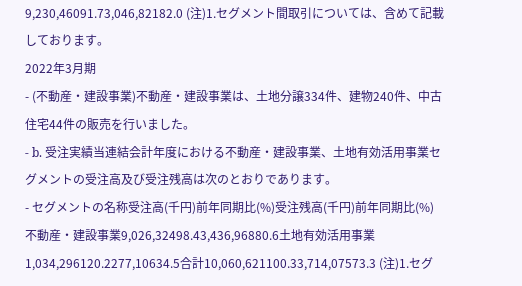9,230,46091.73,046,82182.0 (注)1.セグメント間取引については、含めて記載しております。
2022年3月期
- (不動産・建設事業)不動産・建設事業は、土地分譲334件、建物240件、中古住宅44件の販売を行いました。
- b. 受注実績当連結会計年度における不動産・建設事業、土地有効活用事業セグメントの受注高及び受注残高は次のとおりであります。
- セグメントの名称受注高(千円)前年同期比(%)受注残高(千円)前年同期比(%)不動産・建設事業9,026,32498.43,436,96880.6土地有効活用事業1,034,296120.2277,10634.5合計10,060,621100.33,714,07573.3 (注)1.セグ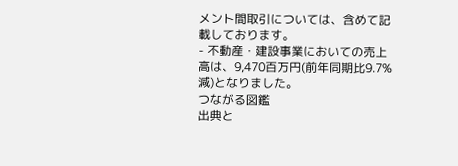メント間取引については、含めて記載しております。
- 不動産・建設事業においての売上高は、9,470百万円(前年同期比9.7%減)となりました。
つながる図鑑
出典と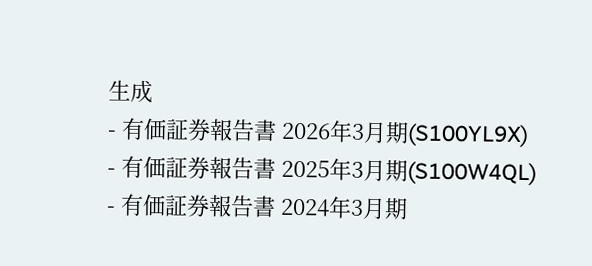生成
- 有価証券報告書 2026年3月期(S100YL9X)
- 有価証券報告書 2025年3月期(S100W4QL)
- 有価証券報告書 2024年3月期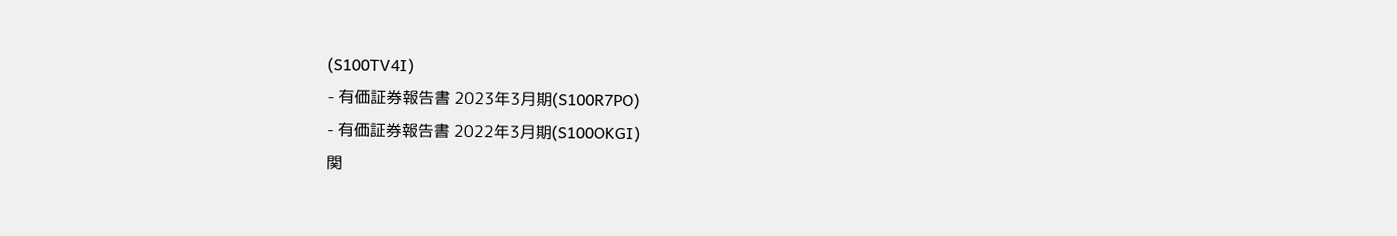(S100TV4I)
- 有価証券報告書 2023年3月期(S100R7PO)
- 有価証券報告書 2022年3月期(S100OKGI)
関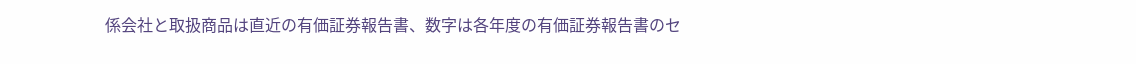係会社と取扱商品は直近の有価証券報告書、数字は各年度の有価証券報告書のセ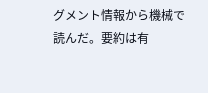グメント情報から機械で読んだ。要約は有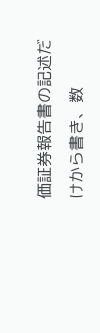価証券報告書の記述だけから書き、数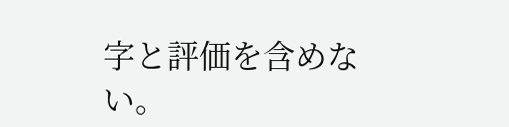字と評価を含めない。